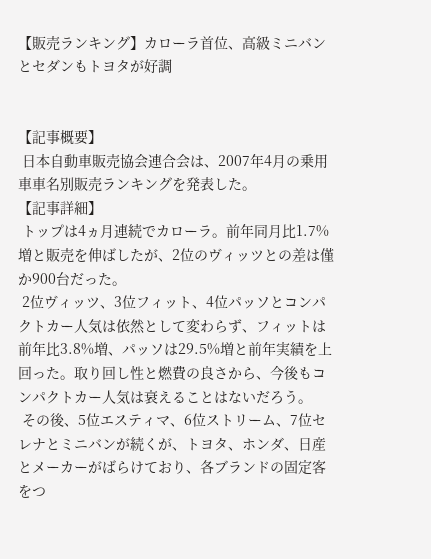【販売ランキング】カローラ首位、高級ミニバンとセダンもトヨタが好調


【記事概要】
 日本自動車販売協会連合会は、2007年4月の乗用車車名別販売ランキングを発表した。
【記事詳細】
 トップは4ヵ月連続でカローラ。前年同月比1.7%増と販売を伸ばしたが、2位のヴィッツとの差は僅か900台だった。
 2位ヴィッツ、3位フィット、4位パッソとコンパクトカー人気は依然として変わらず、フィットは前年比3.8%増、パッソは29.5%増と前年実績を上回った。取り回し性と燃費の良さから、今後もコンパクトカー人気は衰えることはないだろう。
 その後、5位エスティマ、6位ストリーム、7位セレナとミニバンが続くが、トヨタ、ホンダ、日産とメーカーがばらけており、各ブランドの固定客をつ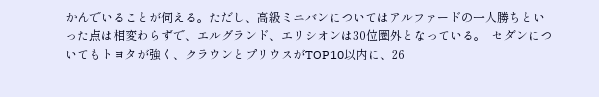かんでいることが伺える。ただし、高級ミニバンについてはアルファードの一人勝ちといった点は相変わらずで、エルグランド、エリシオンは30位圏外となっている。  セダンについてもトヨタが強く、クラウンとプリウスがTOP10以内に、26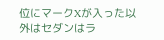位にマークXが入った以外はセダンはラ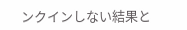ンクインしない結果と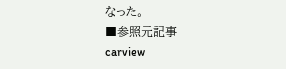なった。
■参照元記事
carview